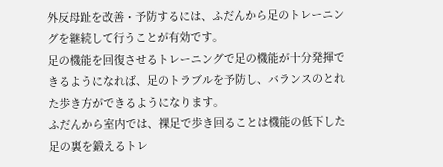外反母趾を改善・予防するには、ふだんから足のトレーニングを継続して行うことが有効です。
足の機能を回復させるトレーニングで足の機能が十分発揮できるようになれば、足のトラブルを予防し、バランスのとれた歩き方ができるようになります。
ふだんから室内では、裸足で歩き回ることは機能の低下した足の裏を鍛えるトレ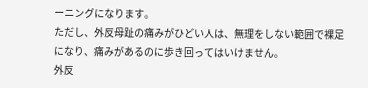ーニングになります。
ただし、外反母趾の痛みがひどい人は、無理をしない範囲で裸足になり、痛みがあるのに歩き回ってはいけません。
外反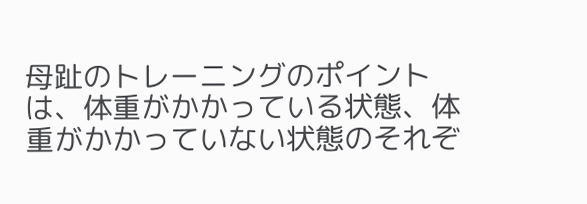母趾のトレーニングのポイントは、体重がかかっている状態、体重がかかっていない状態のそれぞ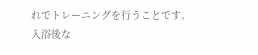れでトレーニングを行うことです。
入浴後な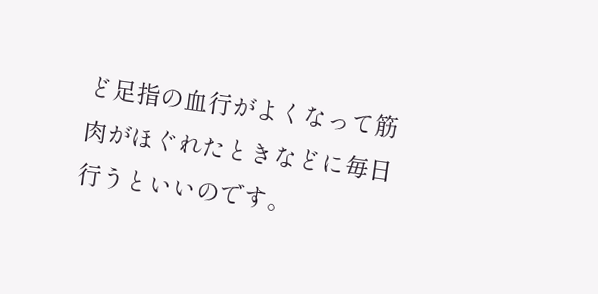ど足指の血行がよくなって筋肉がほぐれたときなどに毎日行うといいのです。